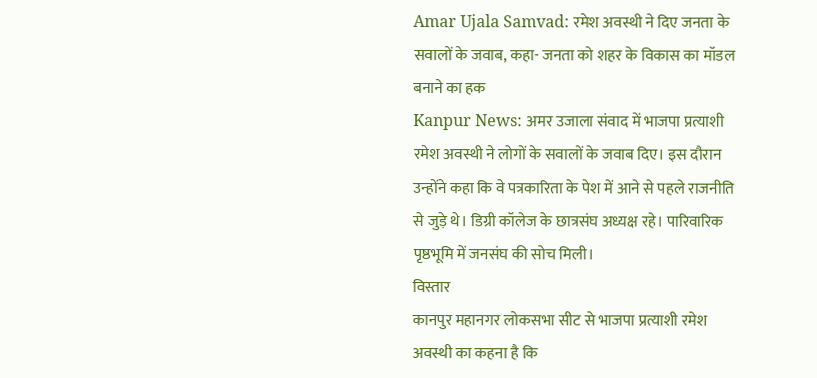Amar Ujala Samvad: रमेश अवस्थी ने दिए जनता के सवालों के जवाब, कहा- जनता को शहर के विकास का मॉडल बनाने का हक
Kanpur News: अमर उजाला संवाद में भाजपा प्रत्याशी रमेश अवस्थी ने लोगों के सवालों के जवाब दिए। इस दौरान उन्होंने कहा कि वे पत्रकारिता के पेश में आने से पहले राजनीति से जुड़े थे। डिग्री कॉलेज के छात्रसंघ अध्यक्ष रहे। पारिवारिक पृष्ठभूमि में जनसंघ की सोच मिली।
विस्तार
कानपुर महानगर लोकसभा सीट से भाजपा प्रत्याशी रमेश अवस्थी का कहना है कि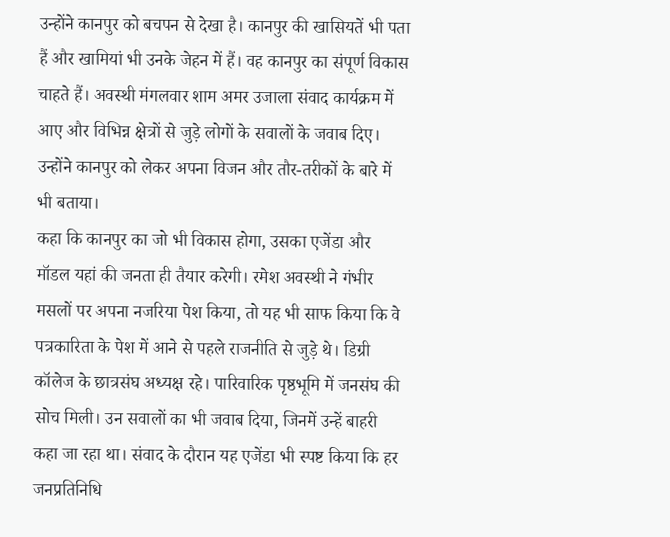उन्होंने कानपुर को बचपन से देखा है। कानपुर की खासियतें भी पता हैं और खामियां भी उनके जेहन में हैं। वह कानपुर का संपूर्ण विकास चाहते हैं। अवस्थी मंगलवार शाम अमर उजाला संवाद कार्यक्रम में आए और विभिन्न क्षेत्रों से जुड़े लोगों के सवालों के जवाब दिए। उन्होंने कानपुर को लेकर अपना विजन और तौर-तरीकों के बारे में भी बताया।
कहा कि कानपुर का जो भी विकास होगा, उसका एजेंडा और मॉडल यहां की जनता ही तैयार करेगी। रमेश अवस्थी ने गंभीर मसलों पर अपना नजरिया पेश किया, तो यह भी साफ किया कि वे पत्रकारिता के पेश में आने से पहले राजनीति से जुड़े थे। डिग्री कॉलेज के छात्रसंघ अध्यक्ष रहे। पारिवारिक पृष्ठभूमि में जनसंघ की सोच मिली। उन सवालों का भी जवाब दिया, जिनमें उन्हें बाहरी कहा जा रहा था। संवाद के दौरान यह एजेंडा भी स्पष्ट किया कि हर जनप्रतिनिधि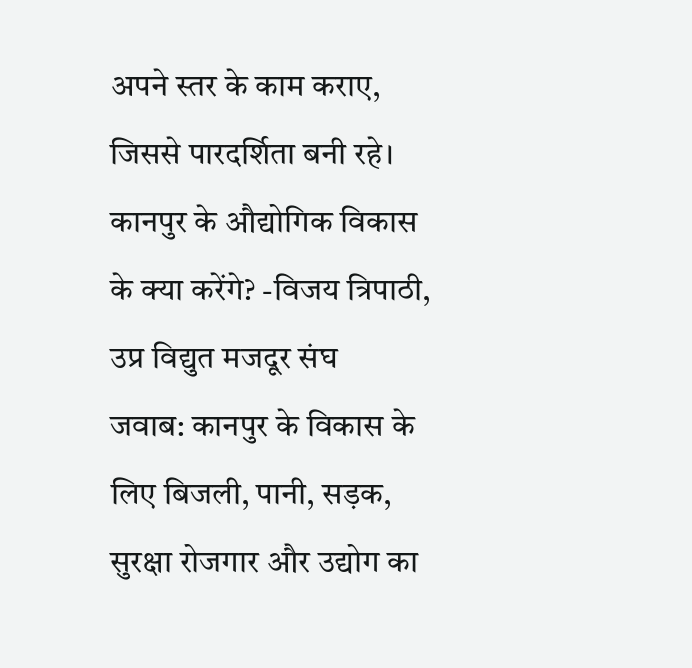अपने स्तर के काम कराए, जिससे पारदर्शिता बनी रहे।
कानपुर के औद्योगिक विकास के क्या करेंगे? -विजय त्रिपाठी, उप्र विद्युत मजदूर संघ
जवाब: कानपुर के विकास के लिए बिजली, पानी, सड़क, सुरक्षा रोजगार और उद्योग का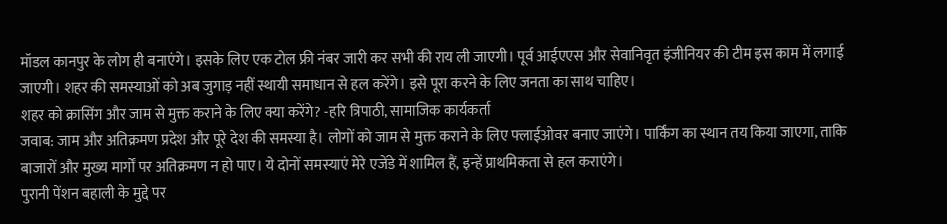मॉडल कानपुर के लोग ही बनाएंगे। इसके लिए एक टोल फ्री नंबर जारी कर सभी की राय ली जाएगी। पूर्व आईएएस और सेवानिवृत इंजीनियर की टीम इस काम में लगाई जाएगी। शहर की समस्याओं को अब जुगाड़ नहीं स्थायी समाधान से हल करेंगे। इसे पूरा करने के लिए जनता का साथ चाहिए।
शहर को क्रासिंग और जाम से मुक्त कराने के लिए क्या करेंगे? -हरि त्रिपाठी, सामाजिक कार्यकर्ता
जवाब: जाम और अतिक्रमण प्रदेश और पूरे देश की समस्या है। लोगों को जाम से मुक्त कराने के लिए फ्लाईओवर बनाए जाएंगे। पार्किंग का स्थान तय किया जाएगा, ताकि बाजारों और मुख्य मार्गों पर अतिक्रमण न हो पाए। ये दोनों समस्याएं मेरे एजेंडे में शामिल हैं, इन्हें प्राथमिकता से हल कराएंगे।
पुरानी पेंशन बहाली के मुद्दे पर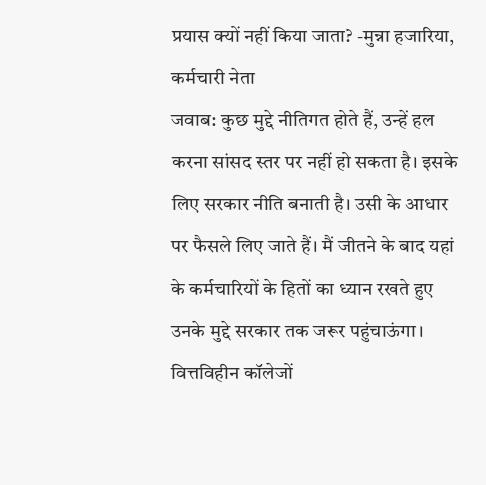प्रयास क्यों नहीं किया जाता? -मुन्ना हजारिया, कर्मचारी नेता
जवाब: कुछ मुद्दे नीतिगत होते हैं, उन्हें हल करना सांसद स्तर पर नहीं हो सकता है। इसके लिए सरकार नीति बनाती है। उसी के आधार पर फैसले लिए जाते हैं। मैं जीतने के बाद यहां के कर्मचारियों के हितों का ध्यान रखते हुए उनके मुद्दे सरकार तक जरूर पहुंचाऊंगा।
वित्तविहीन कॉलेजों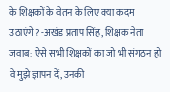के शिक्षकों के वेतन के लिए क्या कदम उठाएंगे? -अखंड प्रताप सिंह, शिक्षक नेता
जवाब: ऐसे सभी शिक्षकों का जो भी संगठन हो वे मुझे ज्ञापन दें, उनकी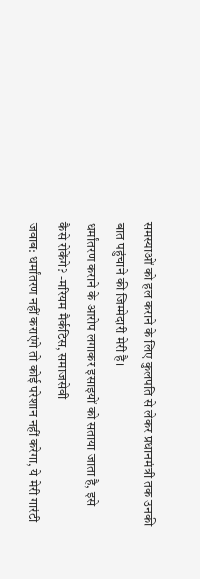समस्याओं को हल कराने के लिए कुलपति से लेकर प्रधानमंत्री तक उनकी बात पहुंचाने की जिम्मेदारी मेरी है।
धर्मांतरण कराने के आरोप लगाकर इसाइयों को सताया जाता है, इसे कैसे रोकेंगे? -मरियम मैर्कटिस, समाजसेवी
जवाब: धर्मांतरण नहीं कराएंगे तो कोई परेशान नहीं करेगा, ये मेरी गारंटी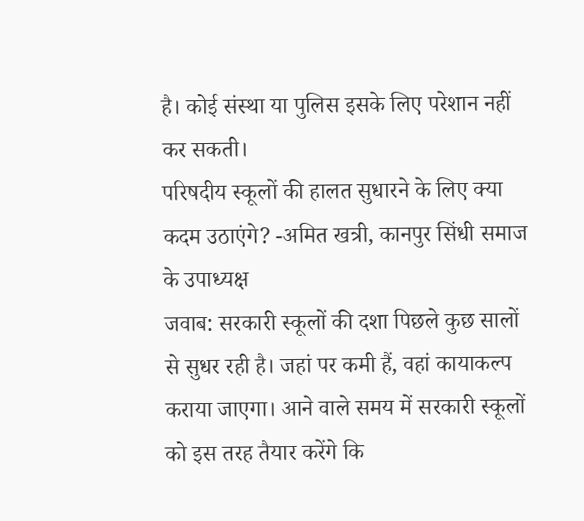है। कोई संस्था या पुलिस इसके लिए परेशान नहीं कर सकती।
परिषदीय स्कूलों की हालत सुधारने के लिए क्या कदम उठाएंगे? -अमित खत्री, कानपुर सिंधी समाज के उपाध्यक्ष
जवाब: सरकारी स्कूलों की दशा पिछले कुछ सालों से सुधर रही है। जहां पर कमी हैं, वहां कायाकल्प कराया जाएगा। आने वाले समय में सरकारी स्कूलों को इस तरह तैयार करेंगे कि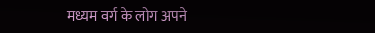मध्यम वर्ग के लोग अपने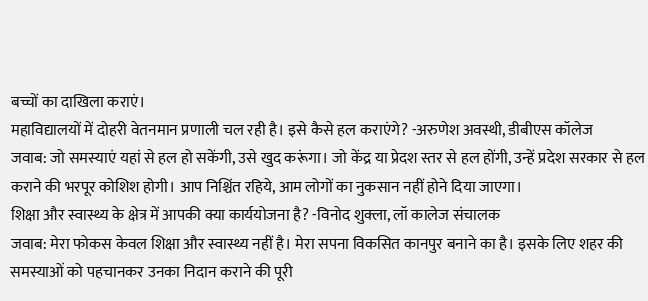बच्चों का दाखिला कराएं।
महाविद्यालयों में दोहरी वेतनमान प्रणाली चल रही है। इसे कैसे हल कराएंगे? -अरुणेश अवस्थी, डीबीएस कॉलेज
जवाब: जो समस्याएं यहां से हल हो सकेंगी, उसे खुद करूंगा। जो केंद्र या प्रेदश स्तर से हल होंगी, उन्हें प्रदेश सरकार से हल कराने की भरपूर कोशिश होगी। आप निश्चिंत रहिये, आम लोगों का नुकसान नहीं होने दिया जाएगा।
शिक्षा और स्वास्थ्य के क्षेत्र में आपकी क्या कार्ययोजना है? -विनोद शुक्ला, लॉ कालेज संचालक
जवाब: मेरा फोकस केवल शिक्षा और स्वास्थ्य नहीं है। मेरा सपना विकसित कानपुर बनाने का है। इसके लिए शहर की समस्याओं को पहचानकर उनका निदान कराने की पूरी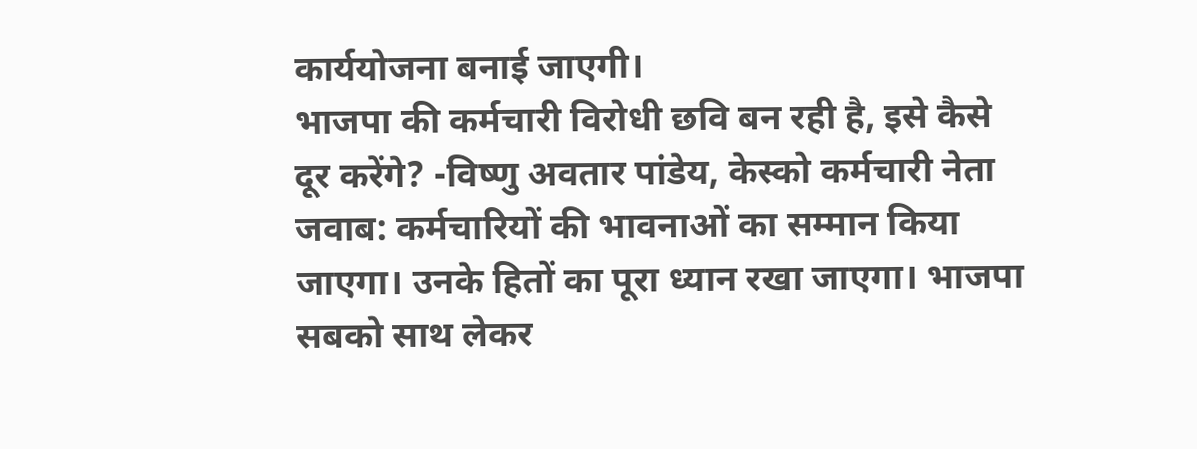कार्ययोजना बनाई जाएगी।
भाजपा की कर्मचारी विरोधी छवि बन रही है, इसे कैसे दूर करेंगे? -विष्णु अवतार पांडेय, केस्को कर्मचारी नेता
जवाब: कर्मचारियों की भावनाओं का सम्मान किया जाएगा। उनके हितों का पूरा ध्यान रखा जाएगा। भाजपा सबको साथ लेकर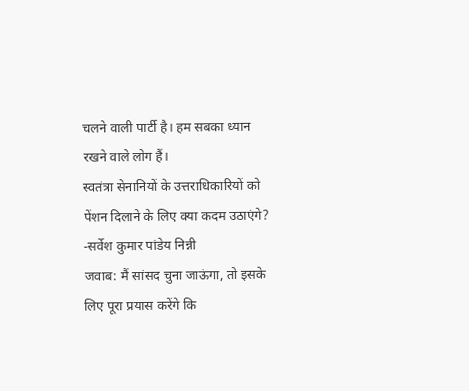चलने वाली पार्टी है। हम सबका ध्यान रखने वाले लोग हैं।
स्वतंत्रा सेनानियों के उत्तराधिकारियों को पेंशन दिलाने के लिए क्या कदम उठाएंगे? -सर्वेश कुमार पांडेय निन्नी
जवाब: मैं सांसद चुना जाऊंगा, तो इसके लिए पूरा प्रयास करेंगे कि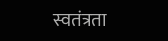स्वतंत्रता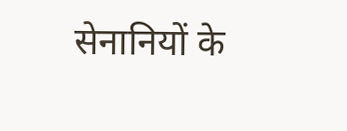सेनानियों के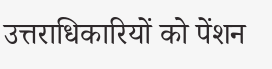उत्तराधिकारियों को पेंशन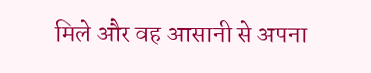मिले और वह आसानी से अपना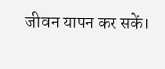जीवन यापन कर सकें।